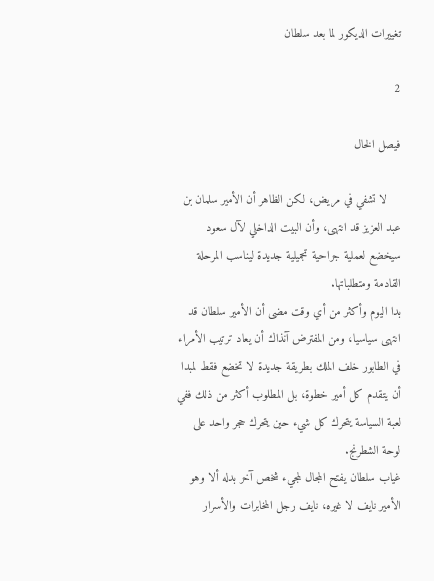تغييرات الديكور لما بعد سلطان

2

فيصل الخال

    لا تشفي في مريض، لكن الظاهر أن الأمير سلمان بن عبد العزيز قد انتهى، وأن البيت الداخلي لآل سعود سيخضع لعملية جراحية تجميلية جديدة ليناسب المرحلة القادمة ومتطلباتها.
بدا اليوم وأكثر من أي وقت مضى أن الأمير سلطان قد انتهى سياسيا، ومن المفترض آنذاك أن يعاد ترتيب الأمراء في الطابور خلف الملك بطريقة جديدة لا تخضع فقط لمبدا أن يتقدم كل أمير خطوة، بل المطلوب أكثر من ذلك ففي لعبة السياسة يتحرك كل شيء حين يتحرك حجر واحد على لوحة الشطرنج.
غياب سلطان يفتح المجال لمجيء شخص آخر بدله ألا وهو الأمير نايف لا غيره، نايف رجل المخابرات والأسرار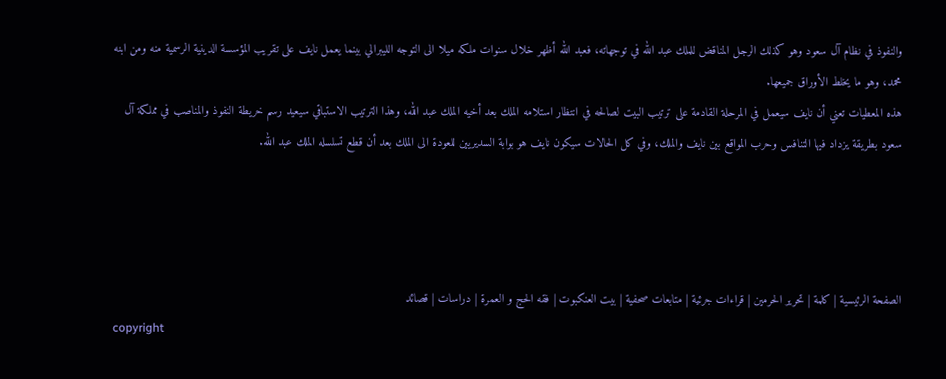والنفوذ في نظام آل سعود وهو كذلك الرجل المناقض للملك عبد الله في توجهاته، فعبد الله أظهر خلال سنوات ملكه ميلا الى التوجه الليبرالي بينما يعمل نايف على تقريب المؤسسة الدينية الرسمية منه ومن ابنه محمد، وهو ما يخلط الأوراق جميعها.
هذه المعطيات تعني أن نايف سيعمل في المرحلة القادمة على ترتيب البيت لصالحه في انتظار استلامه الملك بعد أخيه الملك عبد الله، وهذا الترتيب الاستباقي سيعيد رسم خريطة النفوذ والمناصب في مملكة آل سعود بطريقة يزداد فيها التنافس وحرب المواقع بين نايف والملك، وفي كل الحالات سيكون نايف هو بوابة السديريين للعودة الى الملك بعد أن قطع تسلسله الملك عبد الله.




الصفحة الرئيسية | كلمة | تحرير الحرمين | قراءات جرئية | متابعات صحفية | بيت العنكبوت | فقه الحج و العمرة | دراسات | قصائد
copyright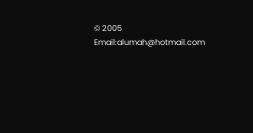© 2005       Email:alumah@hotmail.com